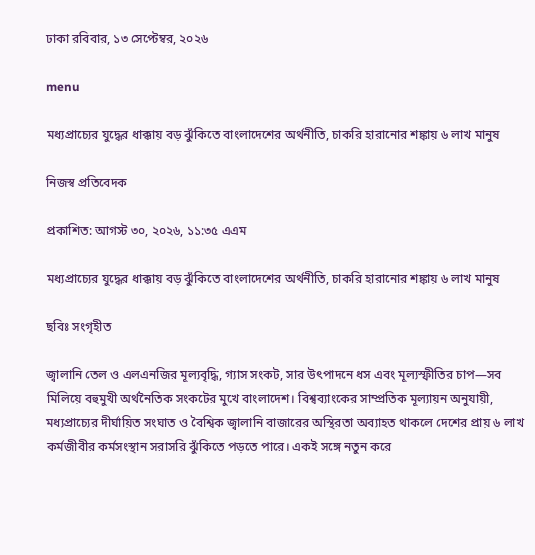ঢাকা রবিবার, ১৩ সেপ্টেম্বর, ২০২৬

menu

মধ্যপ্রাচ্যের যুদ্ধের ধাক্কায় বড় ঝুঁকিতে বাংলাদেশের অর্থনীতি, চাকরি হারানোর শঙ্কায় ৬ লাখ মানুষ

নিজস্ব প্রতিবেদক

প্রকাশিত: আগস্ট ৩০, ২০২৬, ১১:৩৫ এএম

মধ্যপ্রাচ্যের যুদ্ধের ধাক্কায় বড় ঝুঁকিতে বাংলাদেশের অর্থনীতি, চাকরি হারানোর শঙ্কায় ৬ লাখ মানুষ

ছবিঃ সংগৃহীত

জ্বালানি তেল ও এলএনজির মূল্যবৃদ্ধি, গ্যাস সংকট, সার উৎপাদনে ধস এবং মূল্যস্ফীতির চাপ—সব মিলিয়ে বহুমুখী অর্থনৈতিক সংকটের মুখে বাংলাদেশ। বিশ্বব্যাংকের সাম্প্রতিক মূল্যায়ন অনুযায়ী, মধ্যপ্রাচ্যের দীর্ঘায়িত সংঘাত ও বৈশ্বিক জ্বালানি বাজারের অস্থিরতা অব্যাহত থাকলে দেশের প্রায় ৬ লাখ কর্মজীবীর কর্মসংস্থান সরাসরি ঝুঁকিতে পড়তে পারে। একই সঙ্গে নতুন করে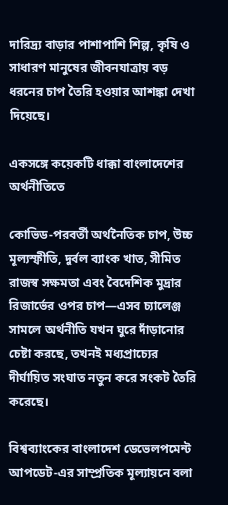দারিদ্র্য বাড়ার পাশাপাশি শিল্প, কৃষি ও সাধারণ মানুষের জীবনযাত্রায় বড় ধরনের চাপ তৈরি হওয়ার আশঙ্কা দেখা দিয়েছে।

একসঙ্গে কয়েকটি ধাক্কা বাংলাদেশের অর্থনীতিতে

কোভিড-পরবর্তী অর্থনৈতিক চাপ, উচ্চ মূল্যস্ফীতি, দুর্বল ব্যাংক খাত, সীমিত রাজস্ব সক্ষমতা এবং বৈদেশিক মুদ্রার রিজার্ভের ওপর চাপ—এসব চ্যালেঞ্জ সামলে অর্থনীতি যখন ঘুরে দাঁড়ানোর চেষ্টা করছে, তখনই মধ্যপ্রাচ্যের দীর্ঘায়িত সংঘাত নতুন করে সংকট তৈরি করেছে।

বিশ্বব্যাংকের বাংলাদেশ ডেভেলপমেন্ট আপডেট-এর সাম্প্রতিক মূল্যায়নে বলা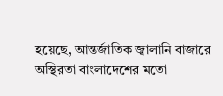হয়েছে, আন্তর্জাতিক জ্বালানি বাজারে অস্থিরতা বাংলাদেশের মতো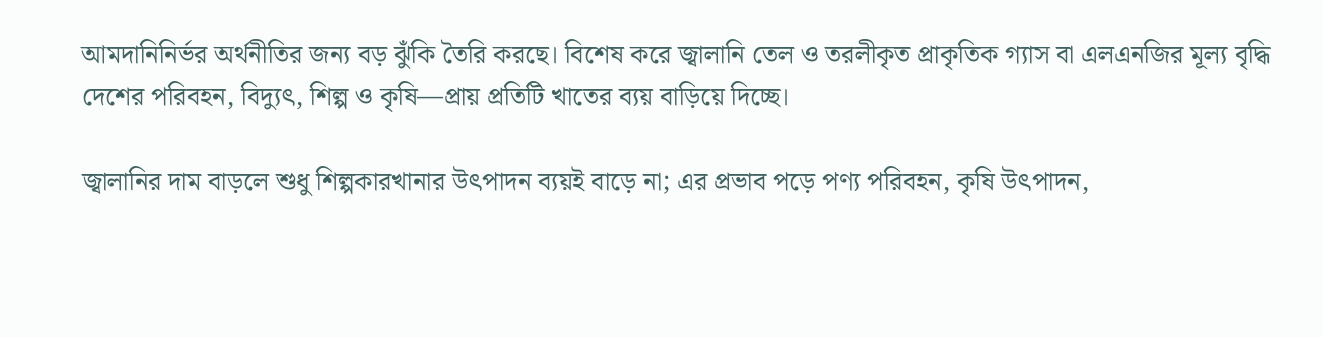আমদানিনির্ভর অর্থনীতির জন্য বড় ঝুঁকি তৈরি করছে। বিশেষ করে জ্বালানি তেল ও তরলীকৃত প্রাকৃতিক গ্যাস বা এলএনজির মূল্য বৃদ্ধি দেশের পরিবহন, বিদ্যুৎ, শিল্প ও কৃষি—প্রায় প্রতিটি খাতের ব্যয় বাড়িয়ে দিচ্ছে।

জ্বালানির দাম বাড়লে শুধু শিল্পকারখানার উৎপাদন ব্যয়ই বাড়ে না; এর প্রভাব পড়ে পণ্য পরিবহন, কৃষি উৎপাদন,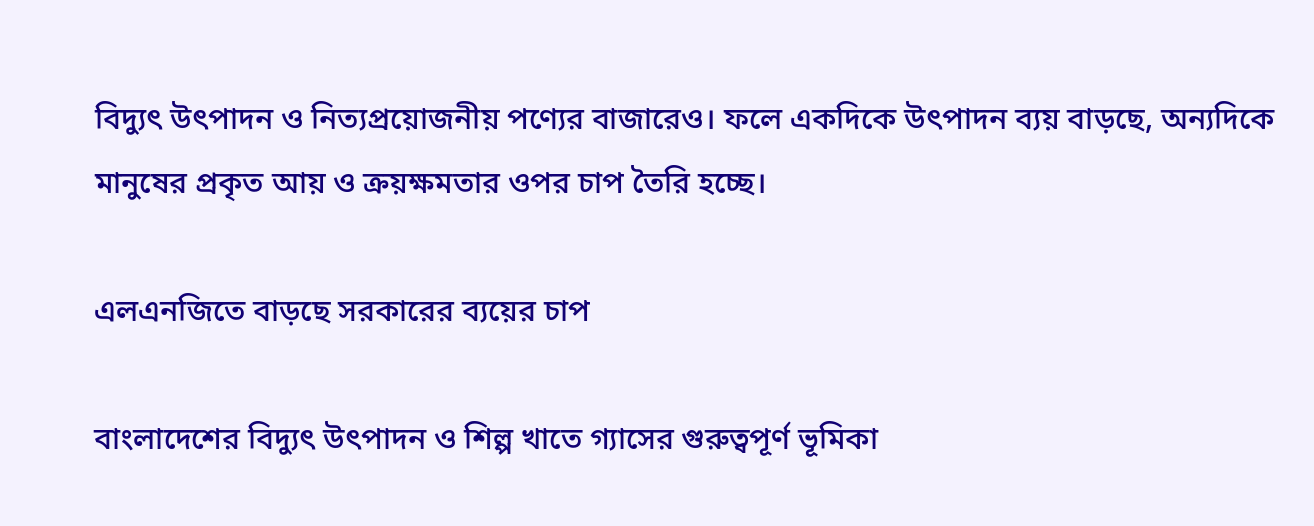বিদ্যুৎ উৎপাদন ও নিত্যপ্রয়োজনীয় পণ্যের বাজারেও। ফলে একদিকে উৎপাদন ব্যয় বাড়ছে, অন্যদিকে মানুষের প্রকৃত আয় ও ক্রয়ক্ষমতার ওপর চাপ তৈরি হচ্ছে।

এলএনজিতে বাড়ছে সরকারের ব্যয়ের চাপ

বাংলাদেশের বিদ্যুৎ উৎপাদন ও শিল্প খাতে গ্যাসের গুরুত্বপূর্ণ ভূমিকা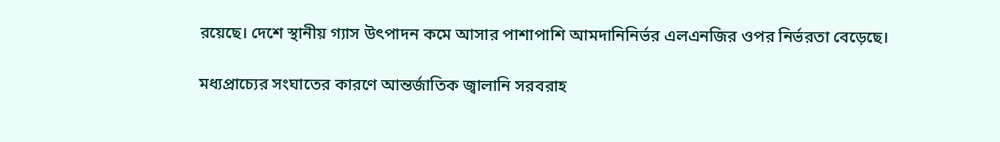রয়েছে। দেশে স্থানীয় গ্যাস উৎপাদন কমে আসার পাশাপাশি আমদানিনির্ভর এলএনজির ওপর নির্ভরতা বেড়েছে।

মধ্যপ্রাচ্যের সংঘাতের কারণে আন্তর্জাতিক জ্বালানি সরবরাহ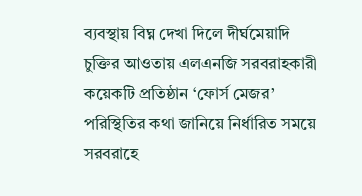ব্যবস্থায় বিঘ্ন দেখা দিলে দীর্ঘমেয়াদি চুক্তির আওতায় এলএনজি সরবরাহকারী কয়েকটি প্রতিষ্ঠান ‘ফোর্স মেজর’ পরিস্থিতির কথা জানিয়ে নির্ধারিত সময়ে সরবরাহে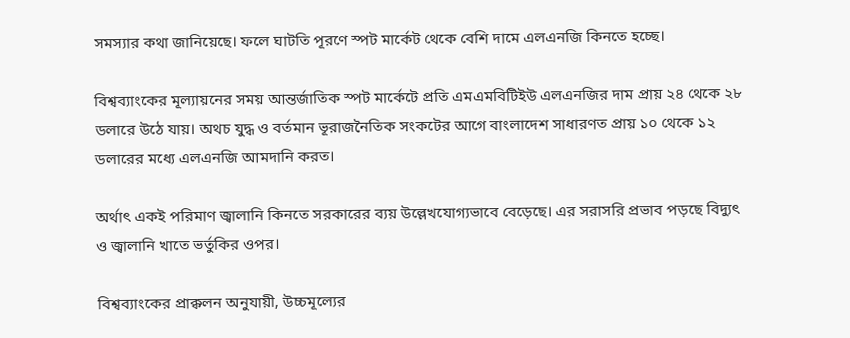সমস্যার কথা জানিয়েছে। ফলে ঘাটতি পূরণে স্পট মার্কেট থেকে বেশি দামে এলএনজি কিনতে হচ্ছে।

বিশ্বব্যাংকের মূল্যায়নের সময় আন্তর্জাতিক স্পট মার্কেটে প্রতি এমএমবিটিইউ এলএনজির দাম প্রায় ২৪ থেকে ২৮ ডলারে উঠে যায়। অথচ যুদ্ধ ও বর্তমান ভূরাজনৈতিক সংকটের আগে বাংলাদেশ সাধারণত প্রায় ১০ থেকে ১২ ডলারের মধ্যে এলএনজি আমদানি করত।

অর্থাৎ একই পরিমাণ জ্বালানি কিনতে সরকারের ব্যয় উল্লেখযোগ্যভাবে বেড়েছে। এর সরাসরি প্রভাব পড়ছে বিদ্যুৎ ও জ্বালানি খাতে ভর্তুকির ওপর।

বিশ্বব্যাংকের প্রাক্কলন অনুযায়ী, উচ্চমূল্যের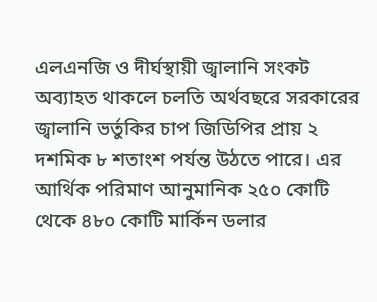এলএনজি ও দীর্ঘস্থায়ী জ্বালানি সংকট অব্যাহত থাকলে চলতি অর্থবছরে সরকারের জ্বালানি ভর্তুকির চাপ জিডিপির প্রায় ২ দশমিক ৮ শতাংশ পর্যন্ত উঠতে পারে। এর আর্থিক পরিমাণ আনুমানিক ২৫০ কোটি থেকে ৪৮০ কোটি মার্কিন ডলার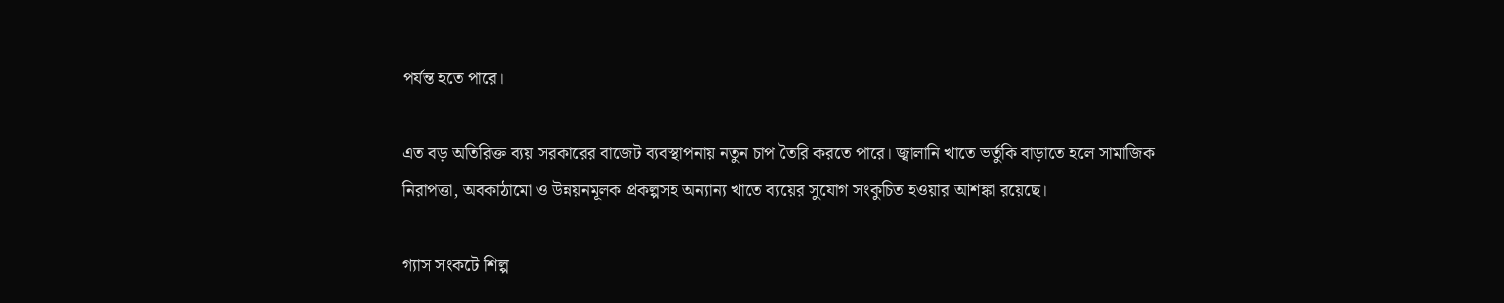পর্যন্ত হতে পারে।

এত বড় অতিরিক্ত ব্যয় সরকারের বাজেট ব্যবস্থাপনায় নতুন চাপ তৈরি করতে পারে। জ্বালানি খাতে ভর্তুকি বাড়াতে হলে সামাজিক নিরাপত্তা, অবকাঠামো ও উন্নয়নমূলক প্রকল্পসহ অন্যান্য খাতে ব্যয়ের সুযোগ সংকুচিত হওয়ার আশঙ্কা রয়েছে।

গ্যাস সংকটে শিল্প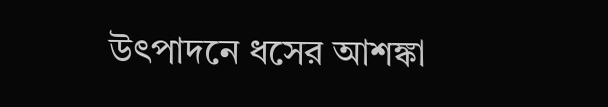উৎপাদনে ধসের আশঙ্কা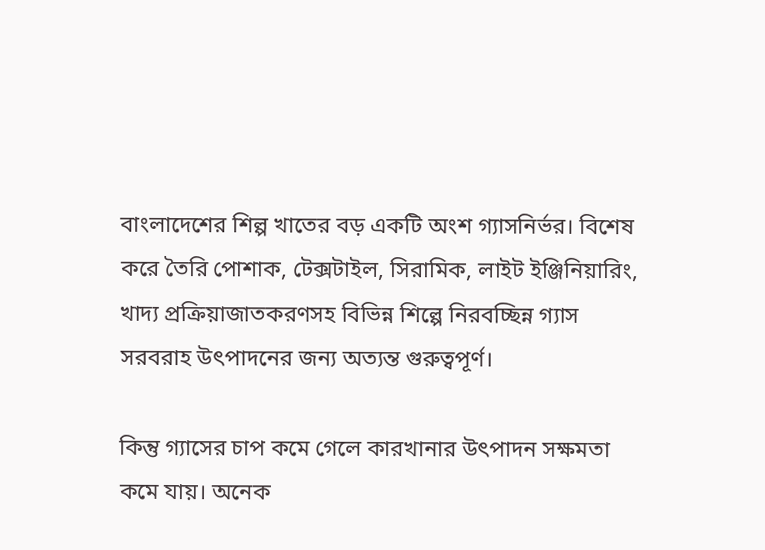বাংলাদেশের শিল্প খাতের বড় একটি অংশ গ্যাসনির্ভর। বিশেষ করে তৈরি পোশাক, টেক্সটাইল, সিরামিক, লাইট ইঞ্জিনিয়ারিং, খাদ্য প্রক্রিয়াজাতকরণসহ বিভিন্ন শিল্পে নিরবচ্ছিন্ন গ্যাস সরবরাহ উৎপাদনের জন্য অত্যন্ত গুরুত্বপূর্ণ।

কিন্তু গ্যাসের চাপ কমে গেলে কারখানার উৎপাদন সক্ষমতা কমে যায়। অনেক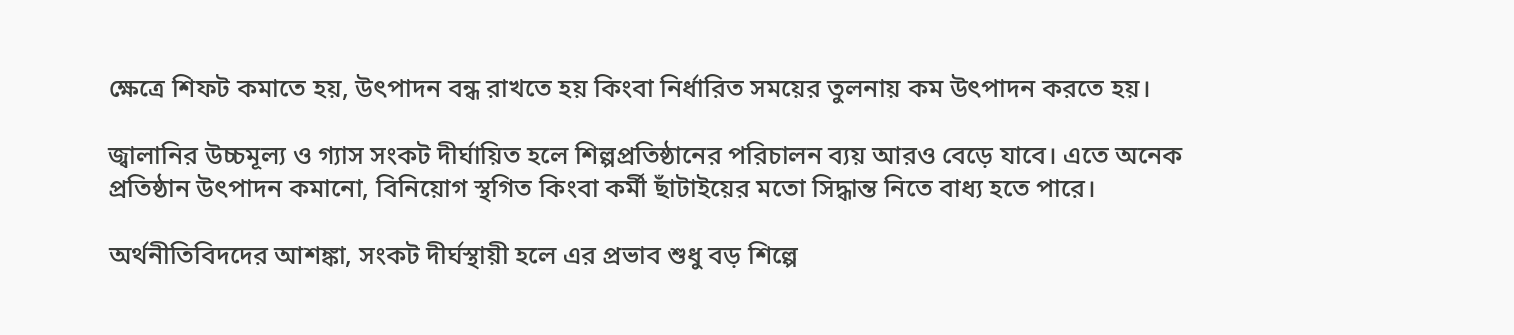ক্ষেত্রে শিফট কমাতে হয়, উৎপাদন বন্ধ রাখতে হয় কিংবা নির্ধারিত সময়ের তুলনায় কম উৎপাদন করতে হয়।

জ্বালানির উচ্চমূল্য ও গ্যাস সংকট দীর্ঘায়িত হলে শিল্পপ্রতিষ্ঠানের পরিচালন ব্যয় আরও বেড়ে যাবে। এতে অনেক প্রতিষ্ঠান উৎপাদন কমানো, বিনিয়োগ স্থগিত কিংবা কর্মী ছাঁটাইয়ের মতো সিদ্ধান্ত নিতে বাধ্য হতে পারে।

অর্থনীতিবিদদের আশঙ্কা, সংকট দীর্ঘস্থায়ী হলে এর প্রভাব শুধু বড় শিল্পে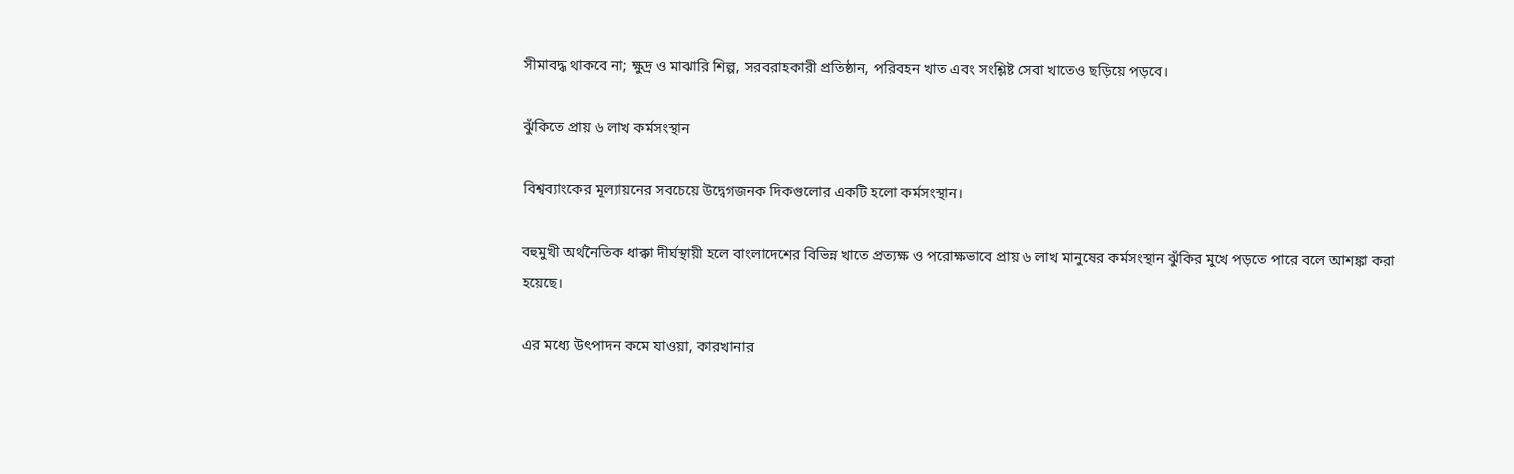সীমাবদ্ধ থাকবে না; ক্ষুদ্র ও মাঝারি শিল্প, সরবরাহকারী প্রতিষ্ঠান, পরিবহন খাত এবং সংশ্লিষ্ট সেবা খাতেও ছড়িয়ে পড়বে।

ঝুঁকিতে প্রায় ৬ লাখ কর্মসংস্থান

বিশ্বব্যাংকের মূল্যায়নের সবচেয়ে উদ্বেগজনক দিকগুলোর একটি হলো কর্মসংস্থান।

বহুমুখী অর্থনৈতিক ধাক্কা দীর্ঘস্থায়ী হলে বাংলাদেশের বিভিন্ন খাতে প্রত্যক্ষ ও পরোক্ষভাবে প্রায় ৬ লাখ মানুষের কর্মসংস্থান ঝুঁকির মুখে পড়তে পারে বলে আশঙ্কা করা হয়েছে।

এর মধ্যে উৎপাদন কমে যাওয়া, কারখানার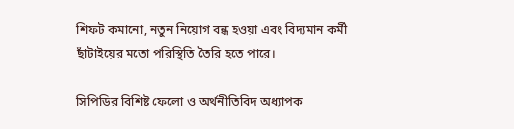শিফট কমানো, নতুন নিয়োগ বন্ধ হওয়া এবং বিদ্যমান কর্মী ছাঁটাইয়ের মতো পরিস্থিতি তৈরি হতে পারে।

সিপিডির বিশিষ্ট ফেলো ও অর্থনীতিবিদ অধ্যাপক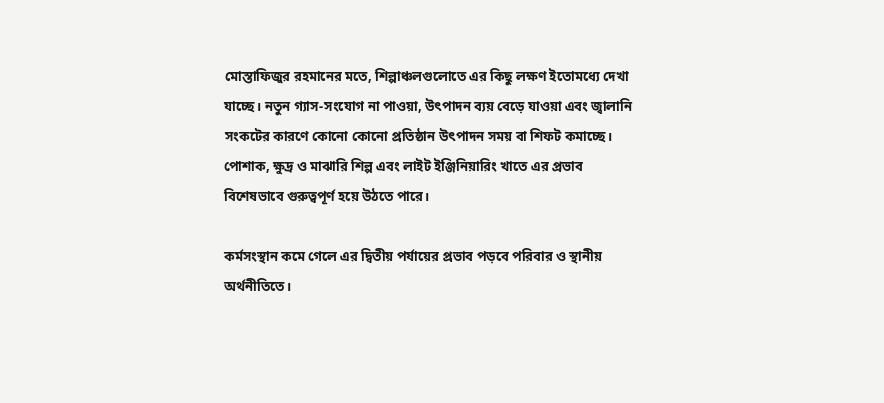মোস্তাফিজুর রহমানের মতে, শিল্পাঞ্চলগুলোতে এর কিছু লক্ষণ ইতোমধ্যে দেখা যাচ্ছে। নতুন গ্যাস-সংযোগ না পাওয়া, উৎপাদন ব্যয় বেড়ে যাওয়া এবং জ্বালানি সংকটের কারণে কোনো কোনো প্রতিষ্ঠান উৎপাদন সময় বা শিফট কমাচ্ছে। পোশাক, ক্ষুদ্র ও মাঝারি শিল্প এবং লাইট ইঞ্জিনিয়ারিং খাতে এর প্রভাব বিশেষভাবে গুরুত্বপূর্ণ হয়ে উঠতে পারে।

কর্মসংস্থান কমে গেলে এর দ্বিতীয় পর্যায়ের প্রভাব পড়বে পরিবার ও স্থানীয় অর্থনীতিতে।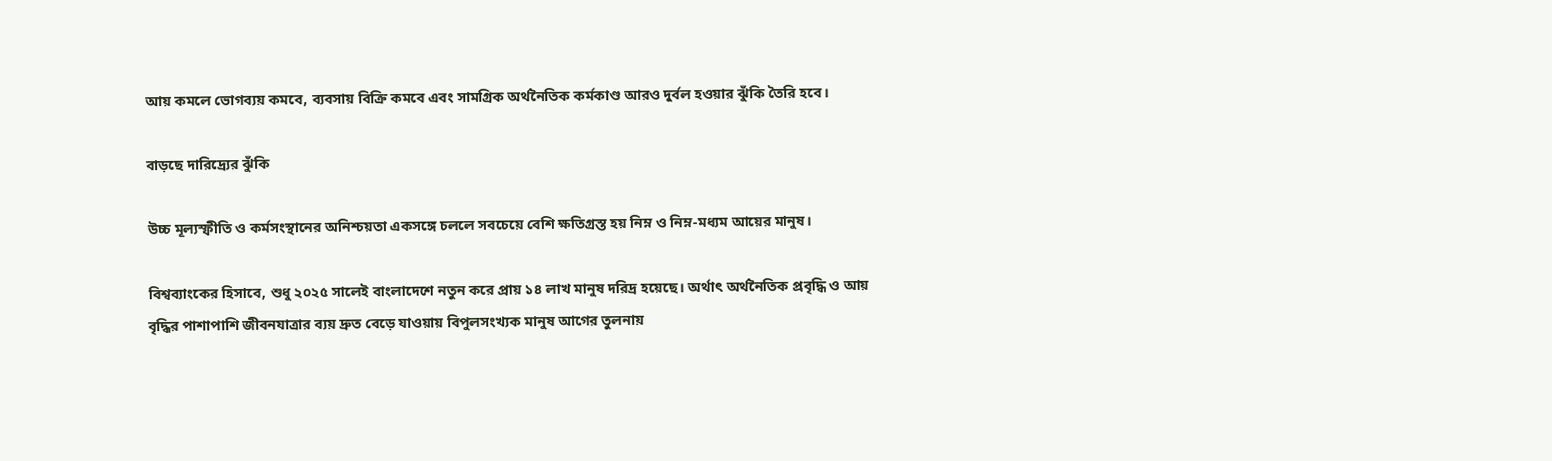আয় কমলে ভোগব্যয় কমবে, ব্যবসায় বিক্রি কমবে এবং সামগ্রিক অর্থনৈতিক কর্মকাণ্ড আরও দুর্বল হওয়ার ঝুঁকি তৈরি হবে।

বাড়ছে দারিদ্র্যের ঝুঁকি

উচ্চ মূল্যস্ফীতি ও কর্মসংস্থানের অনিশ্চয়তা একসঙ্গে চললে সবচেয়ে বেশি ক্ষতিগ্রস্ত হয় নিম্ন ও নিম্ন-মধ্যম আয়ের মানুষ।

বিশ্বব্যাংকের হিসাবে, শুধু ২০২৫ সালেই বাংলাদেশে নতুন করে প্রায় ১৪ লাখ মানুষ দরিদ্র হয়েছে। অর্থাৎ অর্থনৈতিক প্রবৃদ্ধি ও আয় বৃদ্ধির পাশাপাশি জীবনযাত্রার ব্যয় দ্রুত বেড়ে যাওয়ায় বিপুলসংখ্যক মানুষ আগের তুলনায়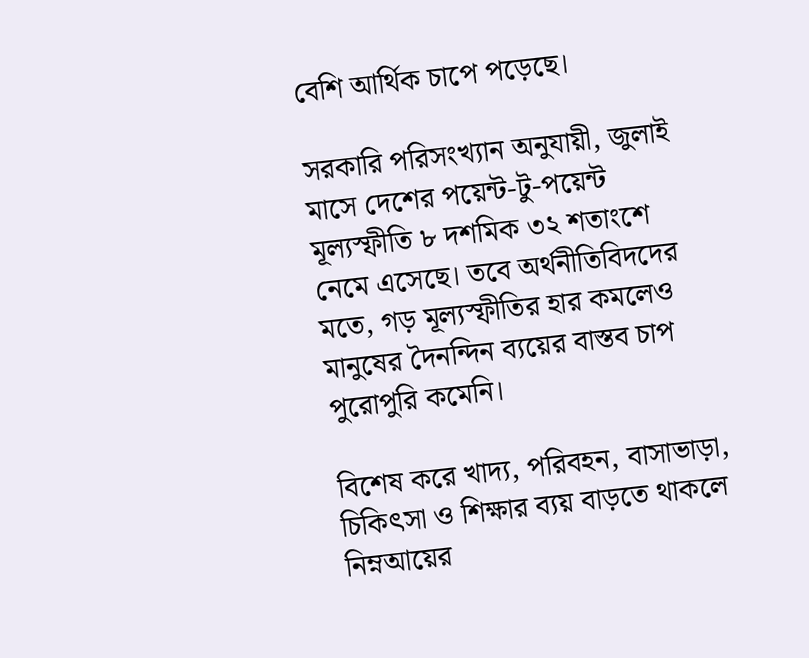বেশি আর্থিক চাপে পড়েছে।

সরকারি পরিসংখ্যান অনুযায়ী, জুলাই মাসে দেশের পয়েন্ট-টু-পয়েন্ট মূল্যস্ফীতি ৮ দশমিক ৩২ শতাংশে নেমে এসেছে। তবে অর্থনীতিবিদদের মতে, গড় মূল্যস্ফীতির হার কমলেও মানুষের দৈনন্দিন ব্যয়ের বাস্তব চাপ পুরোপুরি কমেনি।

বিশেষ করে খাদ্য, পরিবহন, বাসাভাড়া, চিকিৎসা ও শিক্ষার ব্যয় বাড়তে থাকলে নিম্নআয়ের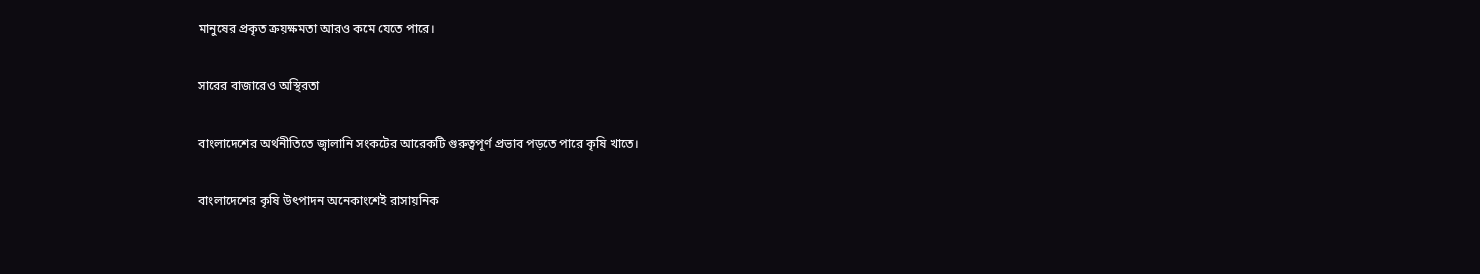মানুষের প্রকৃত ক্রয়ক্ষমতা আরও কমে যেতে পারে।

সারের বাজারেও অস্থিরতা

বাংলাদেশের অর্থনীতিতে জ্বালানি সংকটের আরেকটি গুরুত্বপূর্ণ প্রভাব পড়তে পারে কৃষি খাতে।

বাংলাদেশের কৃষি উৎপাদন অনেকাংশেই রাসায়নিক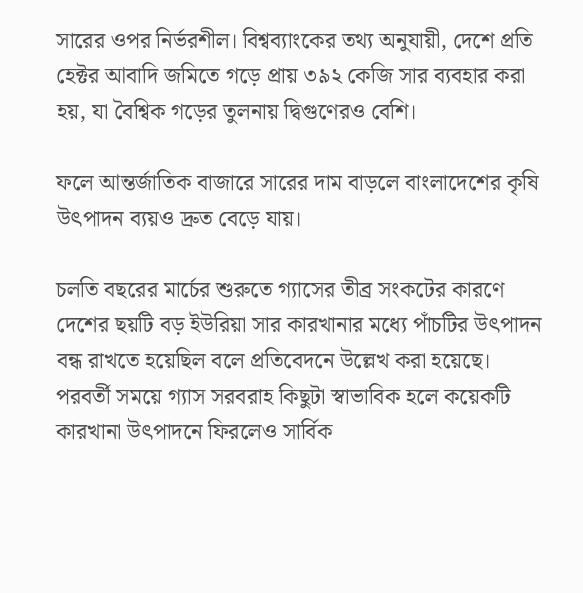সারের ওপর নির্ভরশীল। বিশ্বব্যাংকের তথ্য অনুযায়ী, দেশে প্রতি হেক্টর আবাদি জমিতে গড়ে প্রায় ৩৯২ কেজি সার ব্যবহার করা হয়, যা বৈশ্বিক গড়ের তুলনায় দ্বিগুণেরও বেশি।

ফলে আন্তর্জাতিক বাজারে সারের দাম বাড়লে বাংলাদেশের কৃষি উৎপাদন ব্যয়ও দ্রুত বেড়ে যায়।

চলতি বছরের মার্চের শুরুতে গ্যাসের তীব্র সংকটের কারণে দেশের ছয়টি বড় ইউরিয়া সার কারখানার মধ্যে পাঁচটির উৎপাদন বন্ধ রাখতে হয়েছিল বলে প্রতিবেদনে উল্লেখ করা হয়েছে। পরবর্তী সময়ে গ্যাস সরবরাহ কিছুটা স্বাভাবিক হলে কয়েকটি কারখানা উৎপাদনে ফিরলেও সার্বিক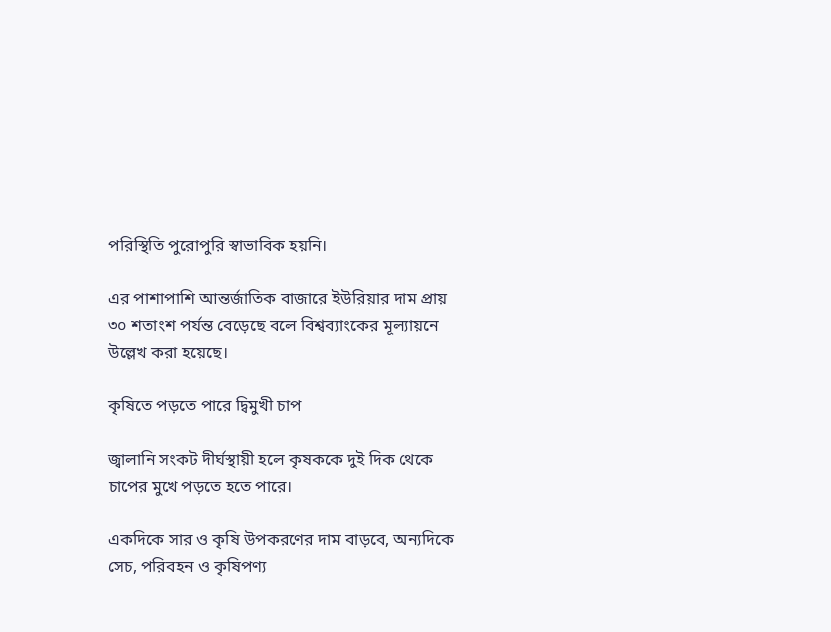পরিস্থিতি পুরোপুরি স্বাভাবিক হয়নি।

এর পাশাপাশি আন্তর্জাতিক বাজারে ইউরিয়ার দাম প্রায় ৩০ শতাংশ পর্যন্ত বেড়েছে বলে বিশ্বব্যাংকের মূল্যায়নে উল্লেখ করা হয়েছে।

কৃষিতে পড়তে পারে দ্বিমুখী চাপ

জ্বালানি সংকট দীর্ঘস্থায়ী হলে কৃষককে দুই দিক থেকে চাপের মুখে পড়তে হতে পারে।

একদিকে সার ও কৃষি উপকরণের দাম বাড়বে, অন্যদিকে সেচ, পরিবহন ও কৃষিপণ্য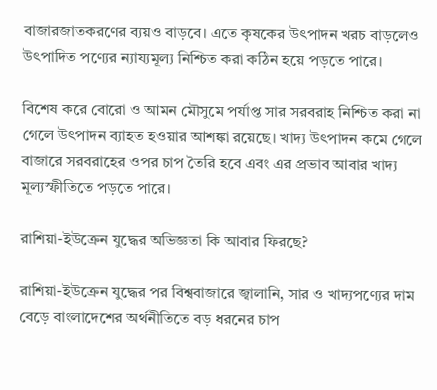বাজারজাতকরণের ব্যয়ও বাড়বে। এতে কৃষকের উৎপাদন খরচ বাড়লেও উৎপাদিত পণ্যের ন্যায্যমূল্য নিশ্চিত করা কঠিন হয়ে পড়তে পারে।

বিশেষ করে বোরো ও আমন মৌসুমে পর্যাপ্ত সার সরবরাহ নিশ্চিত করা না গেলে উৎপাদন ব্যাহত হওয়ার আশঙ্কা রয়েছে। খাদ্য উৎপাদন কমে গেলে বাজারে সরবরাহের ওপর চাপ তৈরি হবে এবং এর প্রভাব আবার খাদ্য মূল্যস্ফীতিতে পড়তে পারে।

রাশিয়া-ইউক্রেন যুদ্ধের অভিজ্ঞতা কি আবার ফিরছে?

রাশিয়া-ইউক্রেন যুদ্ধের পর বিশ্ববাজারে জ্বালানি, সার ও খাদ্যপণ্যের দাম বেড়ে বাংলাদেশের অর্থনীতিতে বড় ধরনের চাপ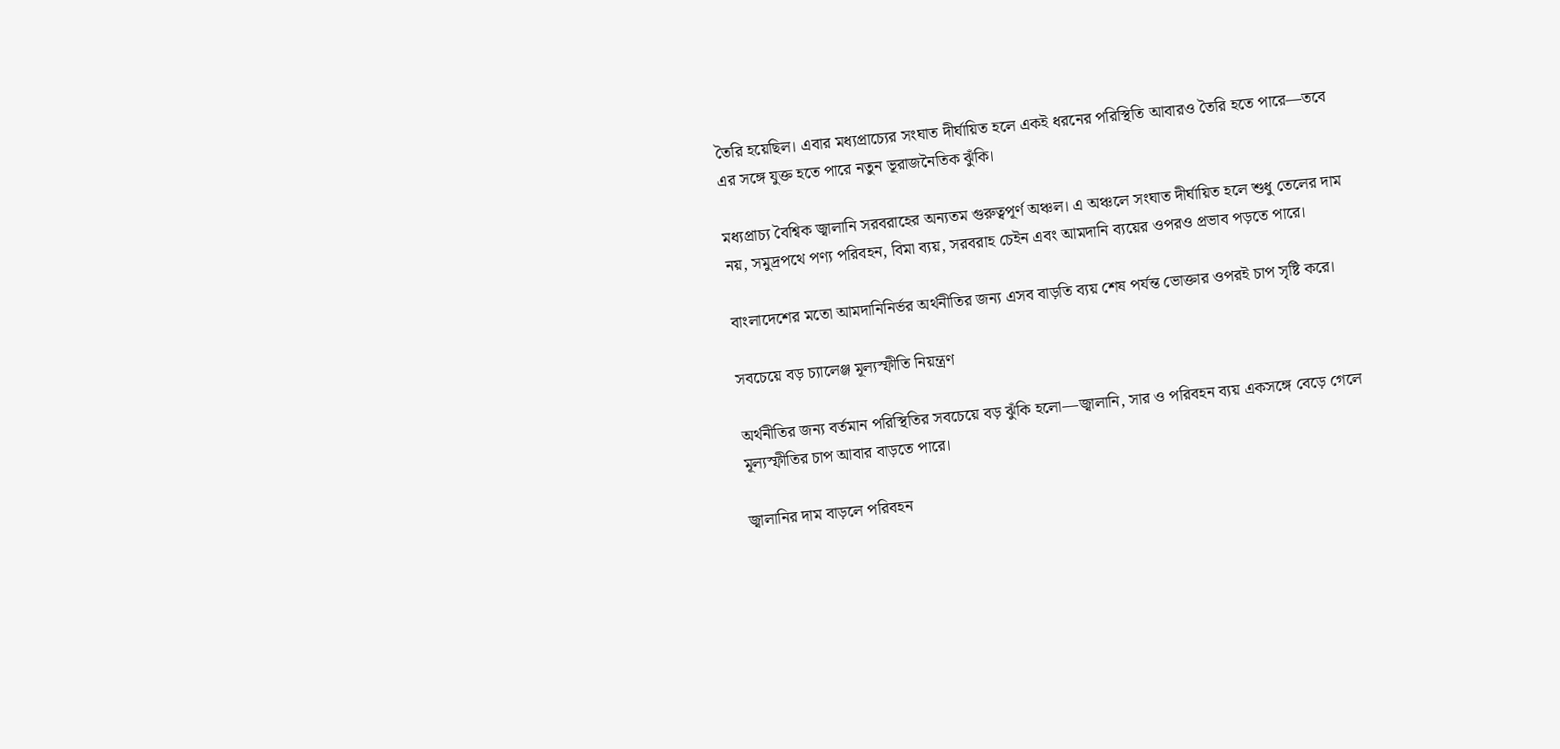তৈরি হয়েছিল। এবার মধ্যপ্রাচ্যের সংঘাত দীর্ঘায়িত হলে একই ধরনের পরিস্থিতি আবারও তৈরি হতে পারে—তবে এর সঙ্গে যুক্ত হতে পারে নতুন ভূরাজনৈতিক ঝুঁকি।

মধ্যপ্রাচ্য বৈশ্বিক জ্বালানি সরবরাহের অন্যতম গুরুত্বপূর্ণ অঞ্চল। এ অঞ্চলে সংঘাত দীর্ঘায়িত হলে শুধু তেলের দাম নয়, সমুদ্রপথে পণ্য পরিবহন, বিমা ব্যয়, সরবরাহ চেইন এবং আমদানি ব্যয়ের ওপরও প্রভাব পড়তে পারে।

বাংলাদেশের মতো আমদানিনির্ভর অর্থনীতির জন্য এসব বাড়তি ব্যয় শেষ পর্যন্ত ভোক্তার ওপরই চাপ সৃষ্টি করে।

সবচেয়ে বড় চ্যালেঞ্জ মূল্যস্ফীতি নিয়ন্ত্রণ

অর্থনীতির জন্য বর্তমান পরিস্থিতির সবচেয়ে বড় ঝুঁকি হলো—জ্বালানি, সার ও পরিবহন ব্যয় একসঙ্গে বেড়ে গেলে মূল্যস্ফীতির চাপ আবার বাড়তে পারে।

জ্বালানির দাম বাড়লে পরিবহন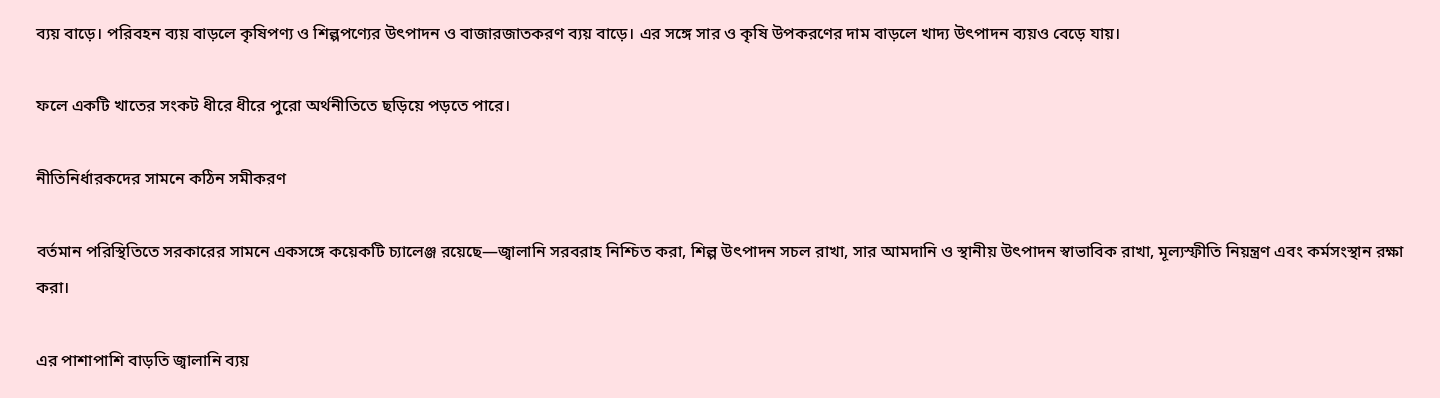ব্যয় বাড়ে। পরিবহন ব্যয় বাড়লে কৃষিপণ্য ও শিল্পপণ্যের উৎপাদন ও বাজারজাতকরণ ব্যয় বাড়ে। এর সঙ্গে সার ও কৃষি উপকরণের দাম বাড়লে খাদ্য উৎপাদন ব্যয়ও বেড়ে যায়।

ফলে একটি খাতের সংকট ধীরে ধীরে পুরো অর্থনীতিতে ছড়িয়ে পড়তে পারে।

নীতিনির্ধারকদের সামনে কঠিন সমীকরণ

বর্তমান পরিস্থিতিতে সরকারের সামনে একসঙ্গে কয়েকটি চ্যালেঞ্জ রয়েছে—জ্বালানি সরবরাহ নিশ্চিত করা, শিল্প উৎপাদন সচল রাখা, সার আমদানি ও স্থানীয় উৎপাদন স্বাভাবিক রাখা, মূল্যস্ফীতি নিয়ন্ত্রণ এবং কর্মসংস্থান রক্ষা করা।

এর পাশাপাশি বাড়তি জ্বালানি ব্যয়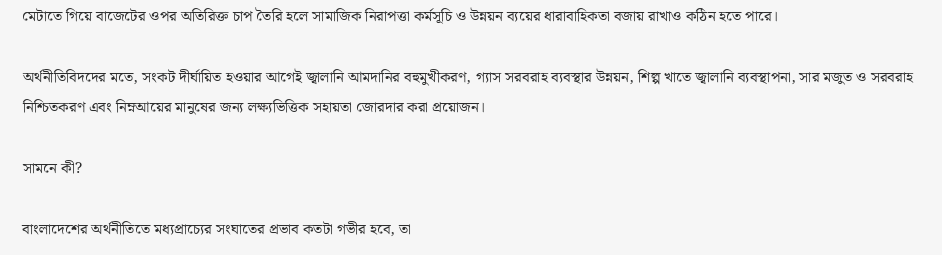মেটাতে গিয়ে বাজেটের ওপর অতিরিক্ত চাপ তৈরি হলে সামাজিক নিরাপত্তা কর্মসূচি ও উন্নয়ন ব্যয়ের ধারাবাহিকতা বজায় রাখাও কঠিন হতে পারে।

অর্থনীতিবিদদের মতে, সংকট দীর্ঘায়িত হওয়ার আগেই জ্বালানি আমদানির বহুমুখীকরণ, গ্যাস সরবরাহ ব্যবস্থার উন্নয়ন, শিল্প খাতে জ্বালানি ব্যবস্থাপনা, সার মজুত ও সরবরাহ নিশ্চিতকরণ এবং নিম্নআয়ের মানুষের জন্য লক্ষ্যভিত্তিক সহায়তা জোরদার করা প্রয়োজন।

সামনে কী?

বাংলাদেশের অর্থনীতিতে মধ্যপ্রাচ্যের সংঘাতের প্রভাব কতটা গভীর হবে, তা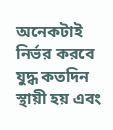অনেকটাই নির্ভর করবে যুদ্ধ কতদিন স্থায়ী হয় এবং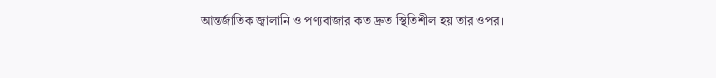আন্তর্জাতিক জ্বালানি ও পণ্যবাজার কত দ্রুত স্থিতিশীল হয় তার ওপর।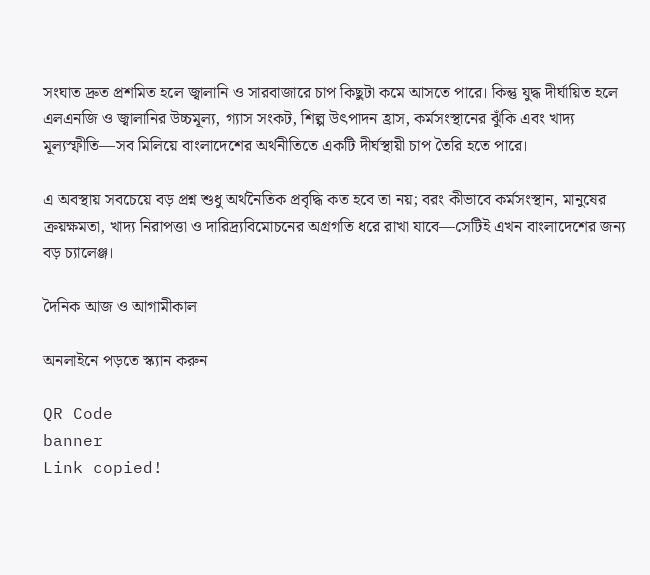সংঘাত দ্রুত প্রশমিত হলে জ্বালানি ও সারবাজারে চাপ কিছুটা কমে আসতে পারে। কিন্তু যুদ্ধ দীর্ঘায়িত হলে এলএনজি ও জ্বালানির উচ্চমূল্য, গ্যাস সংকট, শিল্প উৎপাদন হ্রাস, কর্মসংস্থানের ঝুঁকি এবং খাদ্য মূল্যস্ফীতি—সব মিলিয়ে বাংলাদেশের অর্থনীতিতে একটি দীর্ঘস্থায়ী চাপ তৈরি হতে পারে।

এ অবস্থায় সবচেয়ে বড় প্রশ্ন শুধু অর্থনৈতিক প্রবৃদ্ধি কত হবে তা নয়; বরং কীভাবে কর্মসংস্থান, মানুষের ক্রয়ক্ষমতা, খাদ্য নিরাপত্তা ও দারিদ্র্যবিমোচনের অগ্রগতি ধরে রাখা যাবে—সেটিই এখন বাংলাদেশের জন্য বড় চ্যালেঞ্জ।

দৈনিক আজ ও আগামীকাল

অনলাইনে পড়তে স্ক্যান করুন

QR Code
banner
Link copied!